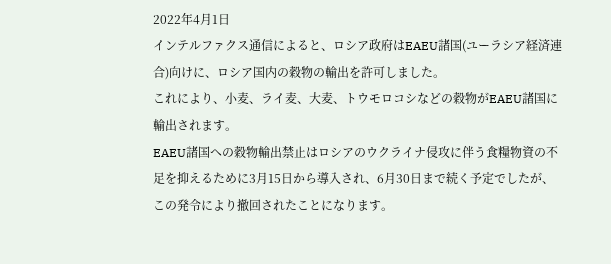2022年4月1日
インテルファクス通信によると、ロシア政府はEAEU諸国(ユーラシア経済連合)向けに、ロシア国内の穀物の輸出を許可しました。
これにより、小麦、ライ麦、大麦、トウモロコシなどの穀物がEAEU諸国に輸出されます。
EAEU諸国への穀物輸出禁止はロシアのウクライナ侵攻に伴う食糧物資の不足を抑えるために3月15日から導入され、6月30日まで続く予定でしたが、この発令により撤回されたことになります。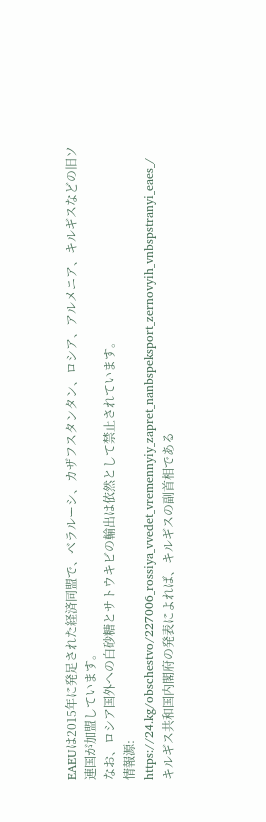EAEUは2015年に発足された経済同盟で、ベラルーシ、カザフスタンタン、ロシア、アルメニア、キルギスなどの旧ソ連国が加盟しています。
なお、ロシア国外への白砂糖とサトウキビの輸出は依然として禁止されています。
情報源:
https://24.kg/obschestvo/227006_rossiya_vvedet_vremennyiy_zapret_nanbspeksport_zernovyih_vnbspstranyi_eaes_/
キルギス共和国内閣府の発表によれば、キルギスの副首相である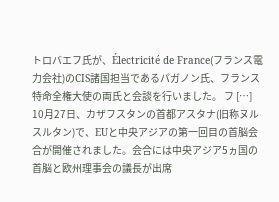トロバエフ氏が、Électricité de France(フランス電力会社)のCIS諸国担当であるパガノン氏、フランス特命全権大使の両氏と会談を行いました。 フ […]
10月27日、カザフスタンの首都アスタナ(旧称ヌルスルタン)で、EUと中央アジアの第一回目の首脳会合が開催されました。会合には中央アジア5ヵ国の首脳と欧州理事会の議長が出席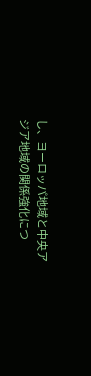し、ヨーロッパ地域と中央アジア地域の関係強化につ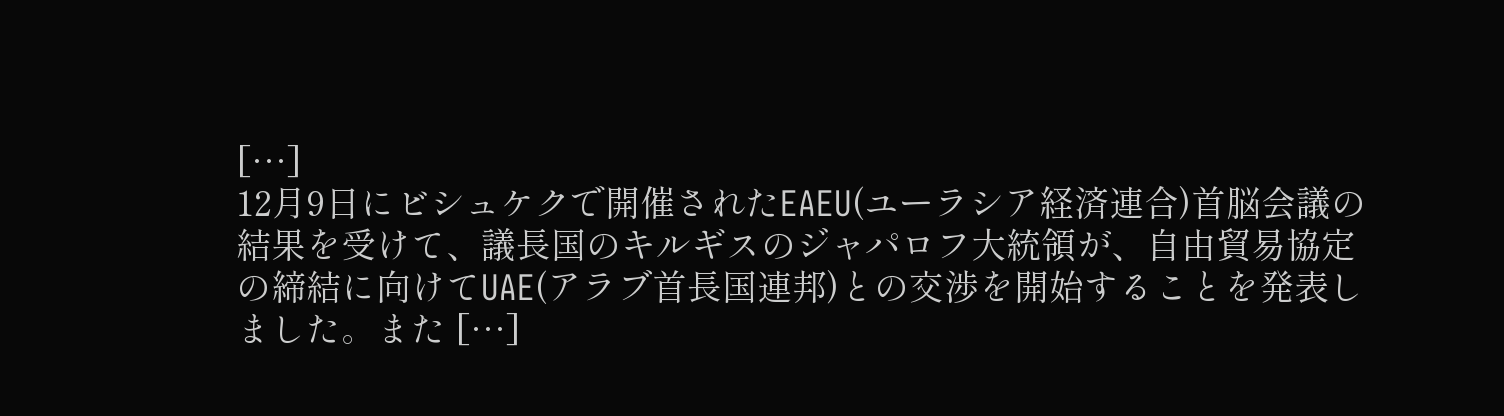[…]
12月9日にビシュケクで開催されたEAEU(ユーラシア経済連合)首脳会議の結果を受けて、議長国のキルギスのジャパロフ大統領が、自由貿易協定の締結に向けてUAE(アラブ首長国連邦)との交渉を開始することを発表しました。また […]